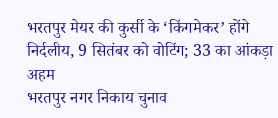भरतपुर मेयर की कुर्सी के ‘किंगमेकर’ होंगे निर्दलीय, 9 सितंबर को वोटिंग; 33 का आंकड़ा अहम
भरतपुर नगर निकाय चुनाव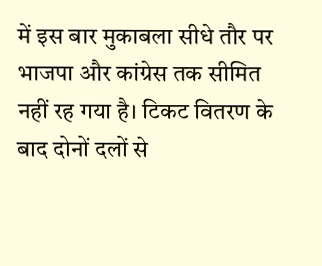में इस बार मुकाबला सीधे तौर पर भाजपा और कांग्रेस तक सीमित नहीं रह गया है। टिकट वितरण के बाद दोनों दलों से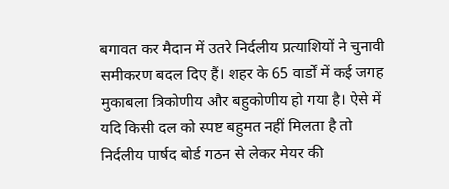बगावत कर मैदान में उतरे निर्दलीय प्रत्याशियों ने चुनावी समीकरण बदल दिए हैं। शहर के 65 वार्डों में कई जगह मुकाबला त्रिकोणीय और बहुकोणीय हो गया है। ऐसे में यदि किसी दल को स्पष्ट बहुमत नहीं मिलता है तो निर्दलीय पार्षद बोर्ड गठन से लेकर मेयर की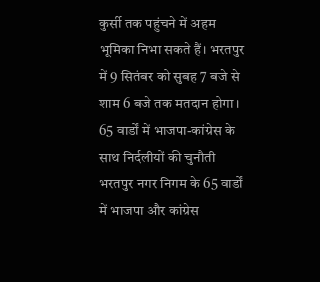कुर्सी तक पहुंचने में अहम भूमिका निभा सकते हैं। भरतपुर में 9 सितंबर को सुबह 7 बजे से शाम 6 बजे तक मतदान होगा।
65 वार्डों में भाजपा-कांग्रेस के साथ निर्दलीयों की चुनौती
भरतपुर नगर निगम के 65 वार्डों में भाजपा और कांग्रेस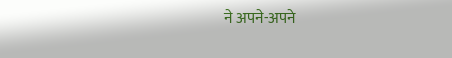ने अपने-अपने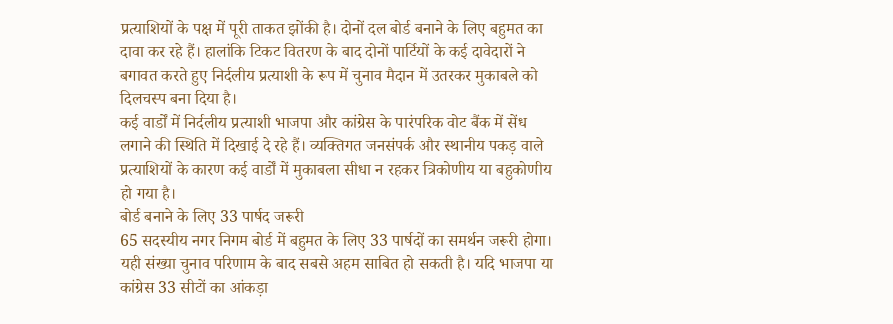प्रत्याशियों के पक्ष में पूरी ताकत झोंकी है। दोनों दल बोर्ड बनाने के लिए बहुमत का दावा कर रहे हैं। हालांकि टिकट वितरण के बाद दोनों पार्टियों के कई दावेदारों ने बगावत करते हुए निर्दलीय प्रत्याशी के रूप में चुनाव मैदान में उतरकर मुकाबले को दिलचस्प बना दिया है।
कई वार्डों में निर्दलीय प्रत्याशी भाजपा और कांग्रेस के पारंपरिक वोट बैंक में सेंध लगाने की स्थिति में दिखाई दे रहे हैं। व्यक्तिगत जनसंपर्क और स्थानीय पकड़ वाले प्रत्याशियों के कारण कई वार्डों में मुकाबला सीधा न रहकर त्रिकोणीय या बहुकोणीय हो गया है।
बोर्ड बनाने के लिए 33 पार्षद जरूरी
65 सदस्यीय नगर निगम बोर्ड में बहुमत के लिए 33 पार्षदों का समर्थन जरूरी होगा। यही संख्या चुनाव परिणाम के बाद सबसे अहम साबित हो सकती है। यदि भाजपा या कांग्रेस 33 सीटों का आंकड़ा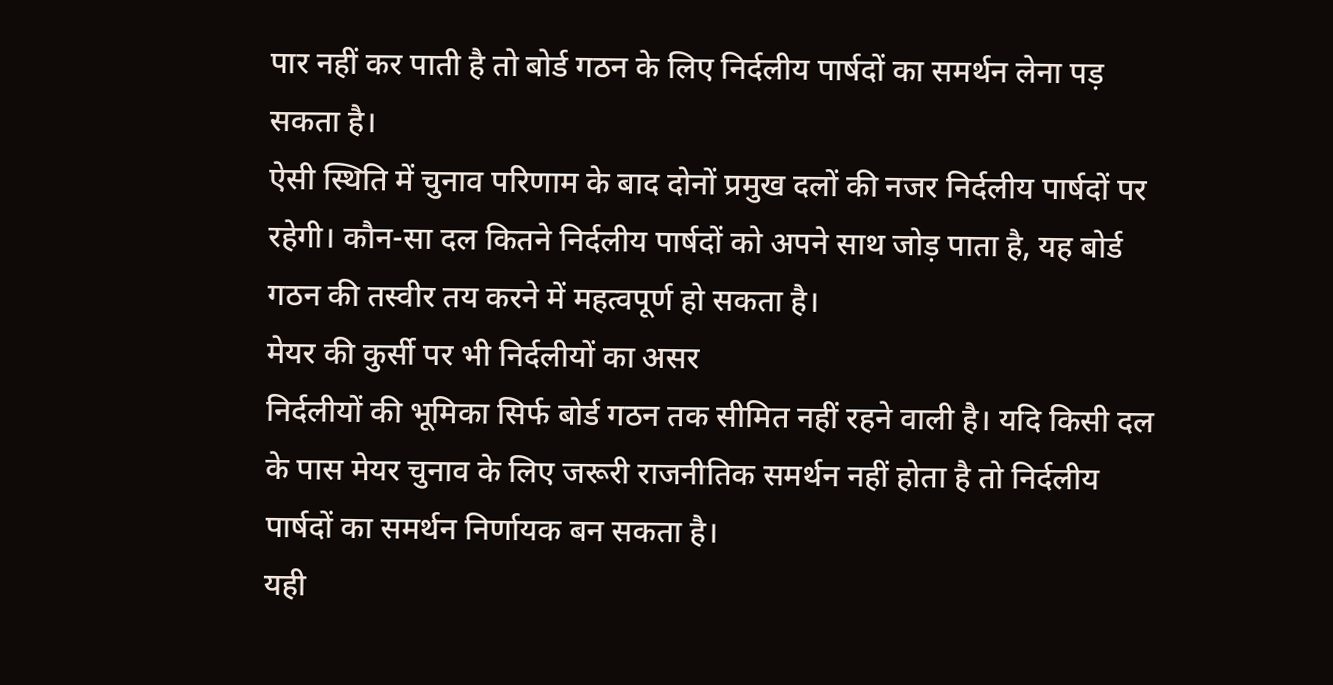पार नहीं कर पाती है तो बोर्ड गठन के लिए निर्दलीय पार्षदों का समर्थन लेना पड़ सकता है।
ऐसी स्थिति में चुनाव परिणाम के बाद दोनों प्रमुख दलों की नजर निर्दलीय पार्षदों पर रहेगी। कौन-सा दल कितने निर्दलीय पार्षदों को अपने साथ जोड़ पाता है, यह बोर्ड गठन की तस्वीर तय करने में महत्वपूर्ण हो सकता है।
मेयर की कुर्सी पर भी निर्दलीयों का असर
निर्दलीयों की भूमिका सिर्फ बोर्ड गठन तक सीमित नहीं रहने वाली है। यदि किसी दल के पास मेयर चुनाव के लिए जरूरी राजनीतिक समर्थन नहीं होता है तो निर्दलीय पार्षदों का समर्थन निर्णायक बन सकता है।
यही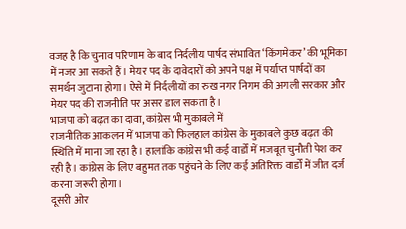वजह है कि चुनाव परिणाम के बाद निर्दलीय पार्षद संभावित ‘किंगमेकर’ की भूमिका में नजर आ सकते हैं। मेयर पद के दावेदारों को अपने पक्ष में पर्याप्त पार्षदों का समर्थन जुटाना होगा। ऐसे में निर्दलीयों का रुख नगर निगम की अगली सरकार और मेयर पद की राजनीति पर असर डाल सकता है।
भाजपा को बढ़त का दावा, कांग्रेस भी मुकाबले में
राजनीतिक आकलन में भाजपा को फिलहाल कांग्रेस के मुकाबले कुछ बढ़त की स्थिति में माना जा रहा है। हालांकि कांग्रेस भी कई वार्डों में मजबूत चुनौती पेश कर रही है। कांग्रेस के लिए बहुमत तक पहुंचने के लिए कई अतिरिक्त वार्डों में जीत दर्ज करना जरूरी होगा।
दूसरी ओर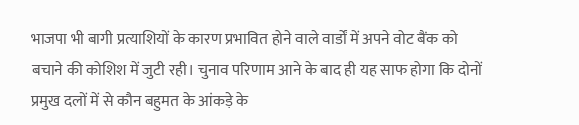भाजपा भी बागी प्रत्याशियों के कारण प्रभावित होने वाले वार्डों में अपने वोट बैंक को बचाने की कोशिश में जुटी रही। चुनाव परिणाम आने के बाद ही यह साफ होगा कि दोनों प्रमुख दलों में से कौन बहुमत के आंकड़े के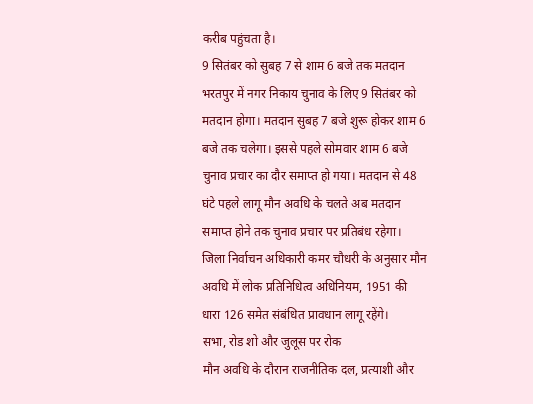करीब पहुंचता है।
9 सितंबर को सुबह 7 से शाम 6 बजे तक मतदान
भरतपुर में नगर निकाय चुनाव के लिए 9 सितंबर को मतदान होगा। मतदान सुबह 7 बजे शुरू होकर शाम 6 बजे तक चलेगा। इससे पहले सोमवार शाम 6 बजे चुनाव प्रचार का दौर समाप्त हो गया। मतदान से 48 घंटे पहले लागू मौन अवधि के चलते अब मतदान समाप्त होने तक चुनाव प्रचार पर प्रतिबंध रहेगा।
जिला निर्वाचन अधिकारी कमर चौधरी के अनुसार मौन अवधि में लोक प्रतिनिधित्व अधिनियम, 1951 की धारा 126 समेत संबंधित प्रावधान लागू रहेंगे।
सभा, रोड शो और जुलूस पर रोक
मौन अवधि के दौरान राजनीतिक दल, प्रत्याशी और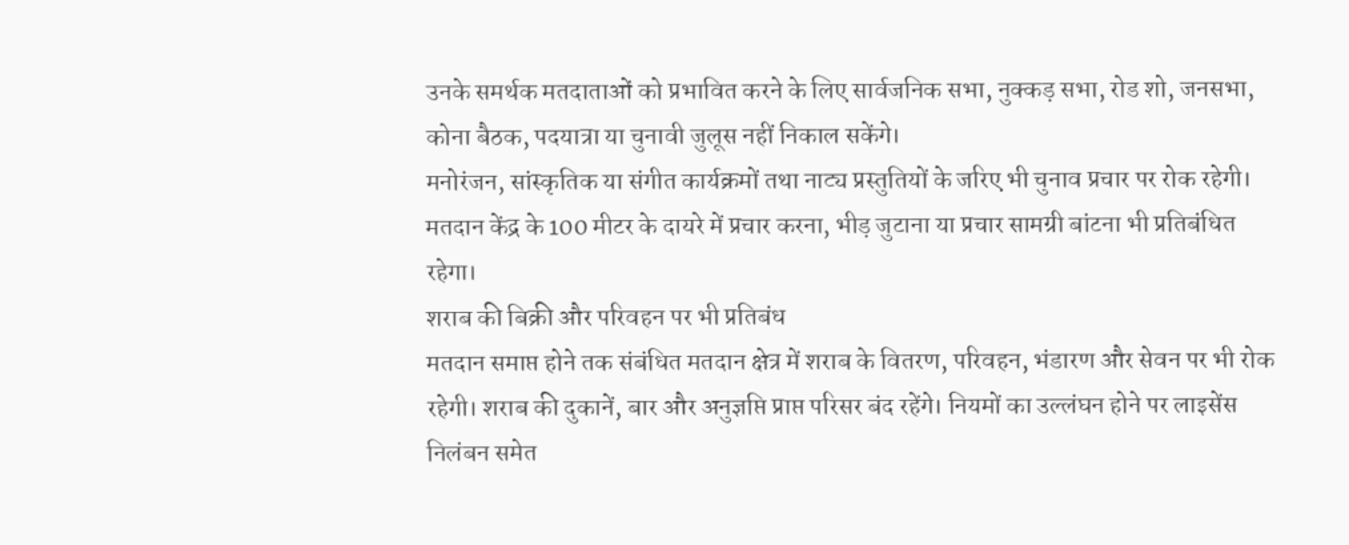उनके समर्थक मतदाताओं को प्रभावित करने के लिए सार्वजनिक सभा, नुक्कड़ सभा, रोड शो, जनसभा, कोना बैठक, पदयात्रा या चुनावी जुलूस नहीं निकाल सकेंगे।
मनोरंजन, सांस्कृतिक या संगीत कार्यक्रमों तथा नाट्य प्रस्तुतियों के जरिए भी चुनाव प्रचार पर रोक रहेगी। मतदान केंद्र के 100 मीटर के दायरे में प्रचार करना, भीड़ जुटाना या प्रचार सामग्री बांटना भी प्रतिबंधित रहेगा।
शराब की बिक्री और परिवहन पर भी प्रतिबंध
मतदान समाप्त होने तक संबंधित मतदान क्षेत्र में शराब के वितरण, परिवहन, भंडारण और सेवन पर भी रोक रहेगी। शराब की दुकानें, बार और अनुज्ञप्ति प्राप्त परिसर बंद रहेंगे। नियमों का उल्लंघन होने पर लाइसेंस निलंबन समेत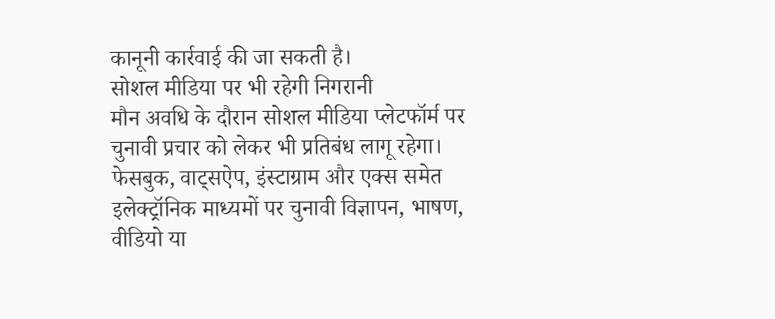कानूनी कार्रवाई की जा सकती है।
सोशल मीडिया पर भी रहेगी निगरानी
मौन अवधि के दौरान सोशल मीडिया प्लेटफॉर्म पर चुनावी प्रचार को लेकर भी प्रतिबंध लागू रहेगा। फेसबुक, वाट्सऐप, इंस्टाग्राम और एक्स समेत इलेक्ट्रॉनिक माध्यमों पर चुनावी विज्ञापन, भाषण, वीडियो या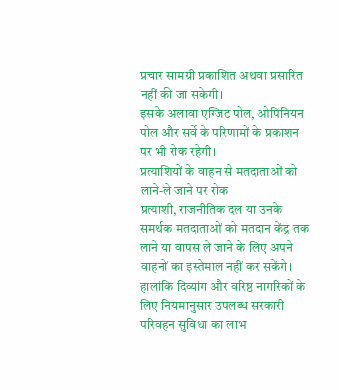प्रचार सामग्री प्रकाशित अथवा प्रसारित नहीं की जा सकेगी।
इसके अलावा एग्जिट पोल, ओपिनियन पोल और सर्वे के परिणामों के प्रकाशन पर भी रोक रहेगी।
प्रत्याशियों के वाहन से मतदाताओं को लाने-ले जाने पर रोक
प्रत्याशी, राजनीतिक दल या उनके समर्थक मतदाताओं को मतदान केंद्र तक लाने या वापस ले जाने के लिए अपने वाहनों का इस्तेमाल नहीं कर सकेंगे। हालांकि दिव्यांग और वरिष्ठ नागरिकों के लिए नियमानुसार उपलब्ध सरकारी परिवहन सुविधा का लाभ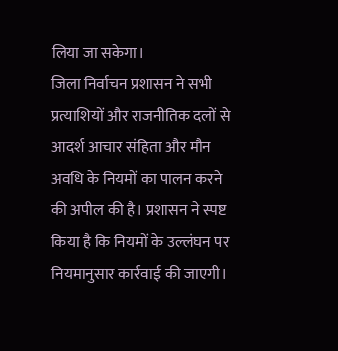लिया जा सकेगा।
जिला निर्वाचन प्रशासन ने सभी प्रत्याशियों और राजनीतिक दलों से आदर्श आचार संहिता और मौन अवधि के नियमों का पालन करने की अपील की है। प्रशासन ने स्पष्ट किया है कि नियमों के उल्लंघन पर नियमानुसार कार्रवाई की जाएगी।